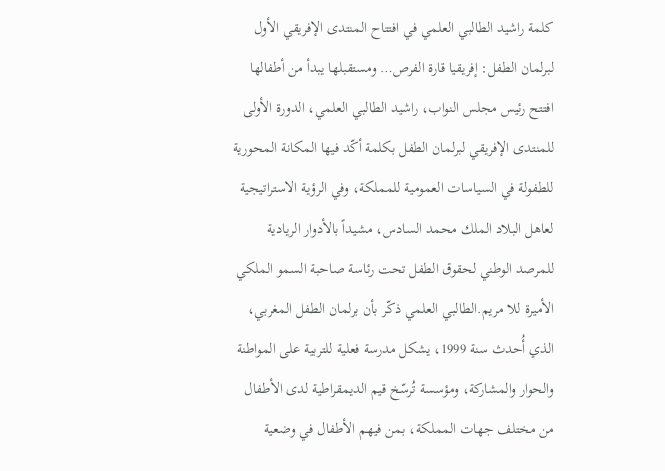كلمة راشيد الطالبي العلمي في افتتاح المنتدى الإفريقي الأول لبرلمان الطفل: إفريقيا قارة الفرص… ومستقبلها يبدأ من أطفالها
افتتح رئيس مجلس النواب، راشيد الطالبي العلمي، الدورة الأولى للمنتدى الإفريقي لبرلمان الطفل بكلمة أكّد فيها المكانة المحورية للطفولة في السياسات العمومية للمملكة، وفي الرؤية الاستراتيجية لعاهل البلاد الملك محمد السادس، مشيداً بالأدوار الريادية للمرصد الوطني لحقوق الطفل تحت رئاسة صاحبة السمو الملكي الأميرة للا مريم.الطالبي العلمي ذكّر بأن برلمان الطفل المغربي، الذي أُحدث سنة 1999، يشكل مدرسة فعلية للتربية على المواطنة والحوار والمشاركة، ومؤسسة تُرسّخ قيم الديمقراطية لدى الأطفال من مختلف جهات المملكة، بمن فيهم الأطفال في وضعية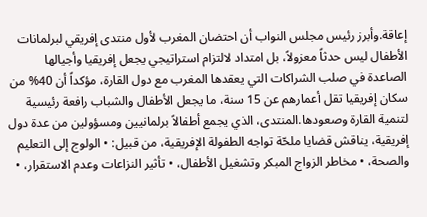إعاقة.وأبرز رئيس مجلس النواب أن احتضان المغرب لأول منتدى إفريقي لبرلمانات الأطفال ليس حدثاً معزولاً، بل امتداد لالتزام استراتيجي يجعل إفريقيا وأجيالها الصاعدة في صلب الشراكات التي يعقدها المغرب مع دول القارة، مؤكداً أن 40% من سكان إفريقيا تقل أعمارهم عن 15 سنة، ما يجعل الأطفال والشباب رافعة رئيسية لتنمية القارة وصعودها.المنتدى، الذي يجمع أطفالاً برلمانيين ومسؤولين من عدة دول إفريقية، يناقش قضايا ملحّة تواجه الطفولة الإفريقية، من قبيل: • الولوج إلى التعليم والصحة، • مخاطر الزواج المبكر وتشغيل الأطفال، • تأثير النزاعات وعدم الاستقرار، •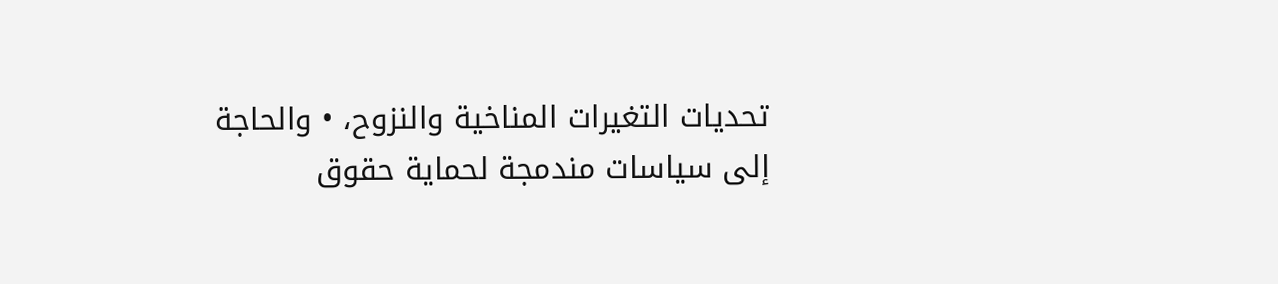تحديات التغيرات المناخية والنزوح، • والحاجة إلى سياسات مندمجة لحماية حقوق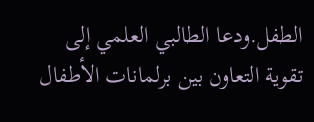الطفل.ودعا الطالبي العلمي إلى تقوية التعاون بين برلمانات الأطفال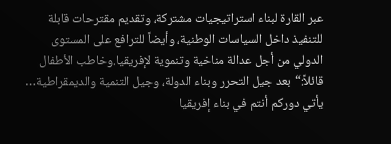عبر القارة لبناء استراتيجيات مشتركة، وتقديم مقترحات قابلة للتنفيذ داخل السياسات الوطنية، وأيضاً للترافع على المستوى الدولي من أجل عدالة مناخية وتنموية لإفريقيا.وخاطب الأطفال قائلاً:“بعد جيل التحرر وبناء الدولة، وجيل التنمية والديمقراطية… يأتي دوركم أنتم في بناء إفريقيا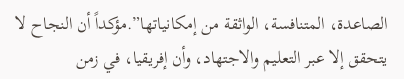الصاعدة، المتنافسة، الواثقة من إمكانياتها”.مؤكداً أن النجاح لا يتحقق إلا عبر التعليم والاجتهاد، وأن إفريقيا، في زمن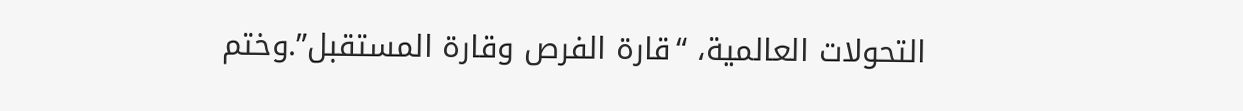التحولات العالمية، “قارة الفرص وقارة المستقبل”.وختم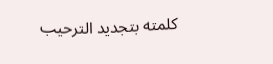كلمته بتجديد الترحيب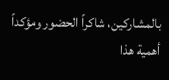بالمشاركين، شاكراً الحضور ومؤكداً أهمية هذا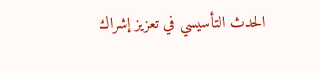الحدث التأسيسي في تعزيز إشراك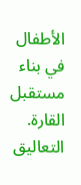الأطفال في بناء مستقبل القارة.
التعاليق